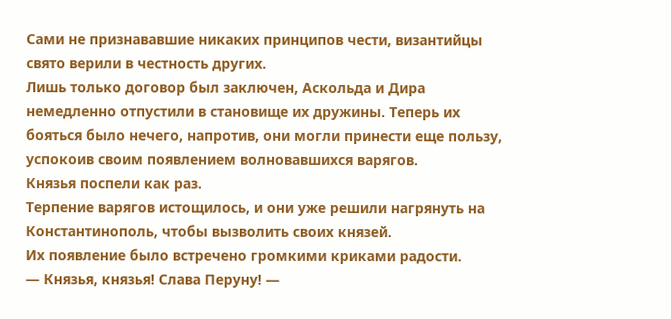Сами не признававшие никаких принципов чести, византийцы свято верили в честность других.
Лишь только договор был заключен, Аскольда и Дира немедленно отпустили в становище их дружины. Теперь их бояться было нечего, напротив, они могли принести еще пользу, успокоив своим появлением волновавшихся варягов.
Князья поспели как раз.
Терпение варягов истощилось, и они уже решили нагрянуть на Константинополь, чтобы вызволить своих князей.
Их появление было встречено громкими криками радости.
— Князья, князья! Слава Перуну! —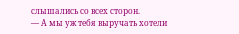слышались со всех сторон.
— А мы уж тебя выручать хотели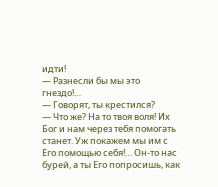идти!
— Разнесли бы мы это гнездо!…
— Говорят, ты крестился?
— Что же? На то твоя воля! Их Бог и нам через тебя помогать станет. Уж покажем мы им с Его помощью себя!… Он-то нас бурей, а ты Его попросишь, как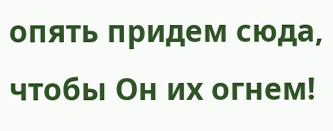опять придем сюда, чтобы Он их огнем!